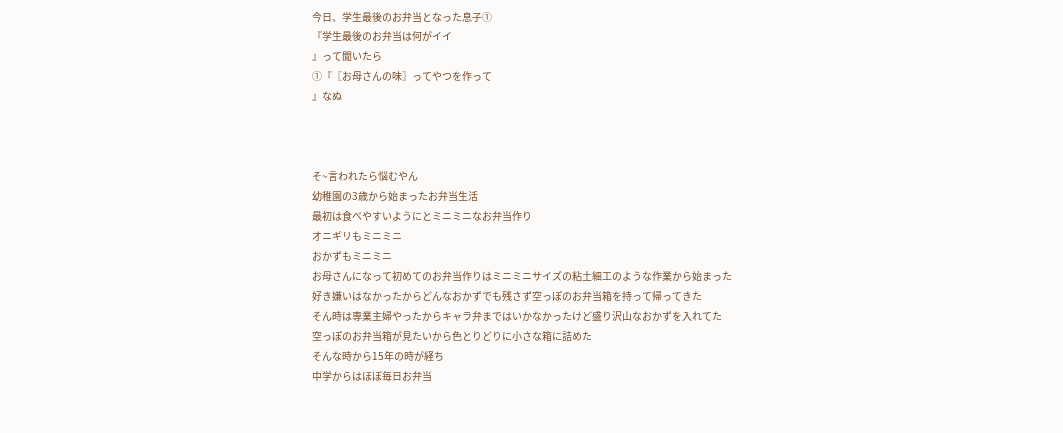今日、学生最後のお弁当となった息子①
『学生最後のお弁当は何がイイ
』って聞いたら
①『〖お母さんの味〗ってやつを作って
』なぬ



そ~言われたら悩むやん
幼稚園の3歳から始まったお弁当生活
最初は食べやすいようにとミニミニなお弁当作り
オニギリもミニミニ
おかずもミニミニ
お母さんになって初めてのお弁当作りはミニミニサイズの粘土細工のような作業から始まった
好き嫌いはなかったからどんなおかずでも残さず空っぽのお弁当箱を持って帰ってきた
そん時は専業主婦やったからキャラ弁まではいかなかったけど盛り沢山なおかずを入れてた
空っぽのお弁当箱が見たいから色とりどりに小さな箱に詰めた
そんな時から15年の時が経ち
中学からはほぼ毎日お弁当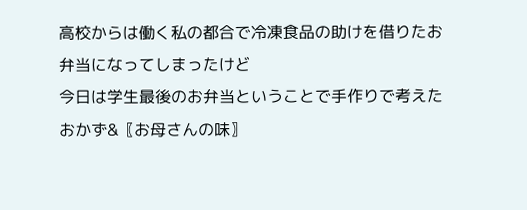高校からは働く私の都合で冷凍食品の助けを借りたお弁当になってしまったけど
今日は学生最後のお弁当ということで手作りで考えたおかず&〖お母さんの味〗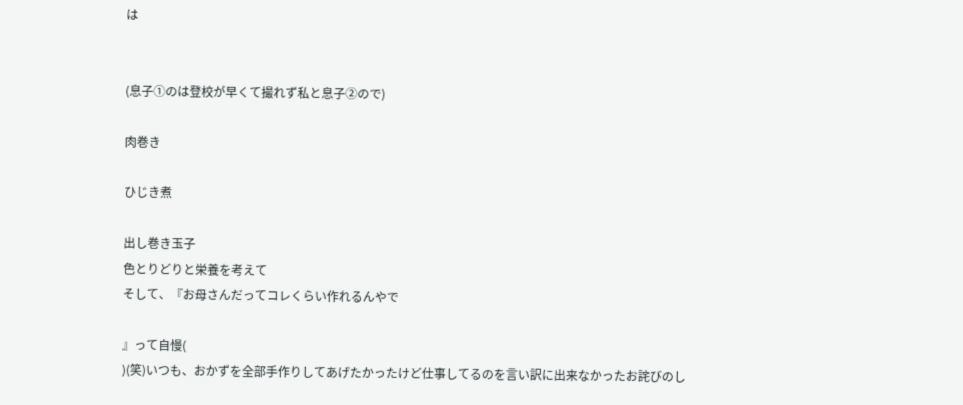は


(息子①のは登校が早くて撮れず私と息子②ので)

肉巻き

ひじき煮

出し巻き玉子
色とりどりと栄養を考えて
そして、『お母さんだってコレくらい作れるんやで

』って自慢(
)(笑)いつも、おかずを全部手作りしてあげたかったけど仕事してるのを言い訳に出来なかったお詫びのし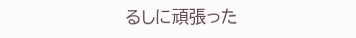るしに頑張った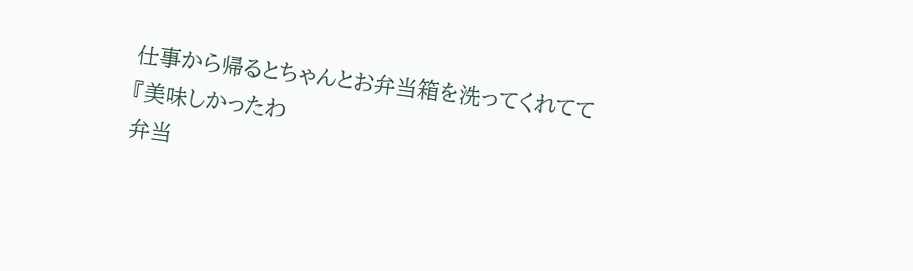仕事から帰るとちゃんとお弁当箱を洗ってくれてて
『美味しかったわ
弁当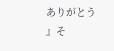ありがとう
』そ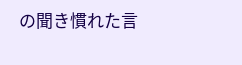の聞き慣れた言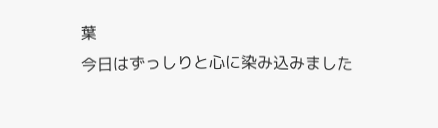葉
今日はずっしりと心に染み込みました